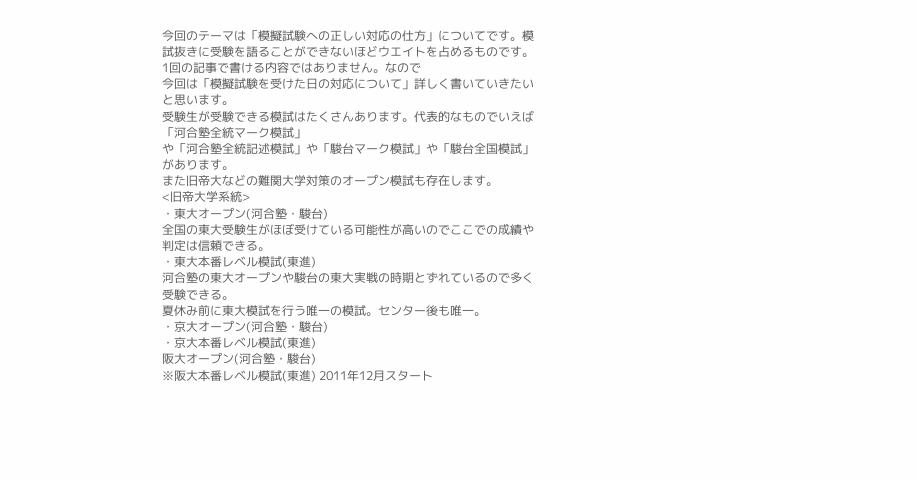今回のテーマは「模擬試験への正しい対応の仕方」についてです。模試抜きに受験を語ることができないほどウエイトを占めるものです。1回の記事で書ける内容ではありません。なので
今回は「模擬試験を受けた日の対応について」詳しく書いていきたいと思います。
受験生が受験できる模試はたくさんあります。代表的なものでいえば「河合塾全統マーク模試」
や「河合塾全統記述模試」や「駿台マーク模試」や「駿台全国模試」があります。
また旧帝大などの難関大学対策のオープン模試も存在します。
<旧帝大学系統>
・東大オープン(河合塾・駿台)
全国の東大受験生がほぼ受けている可能性が高いのでここでの成績や判定は信頼できる。
・東大本番レベル模試(東進)
河合塾の東大オープンや駿台の東大実戦の時期とずれているので多く受験できる。
夏休み前に東大模試を行う唯一の模試。センター後も唯一。
・京大オープン(河合塾・駿台)
・京大本番レベル模試(東進)
阪大オープン(河合塾・駿台)
※阪大本番レベル模試(東進) 2011年12月スタート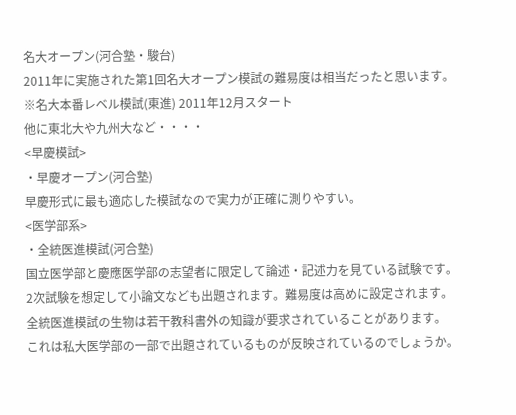名大オープン(河合塾・駿台)
2011年に実施された第1回名大オープン模試の難易度は相当だったと思います。
※名大本番レベル模試(東進) 2011年12月スタート
他に東北大や九州大など・・・・
<早慶模試>
・早慶オープン(河合塾)
早慶形式に最も適応した模試なので実力が正確に測りやすい。
<医学部系>
・全統医進模試(河合塾)
国立医学部と慶應医学部の志望者に限定して論述・記述力を見ている試験です。
2次試験を想定して小論文なども出題されます。難易度は高めに設定されます。
全統医進模試の生物は若干教科書外の知識が要求されていることがあります。
これは私大医学部の一部で出題されているものが反映されているのでしょうか。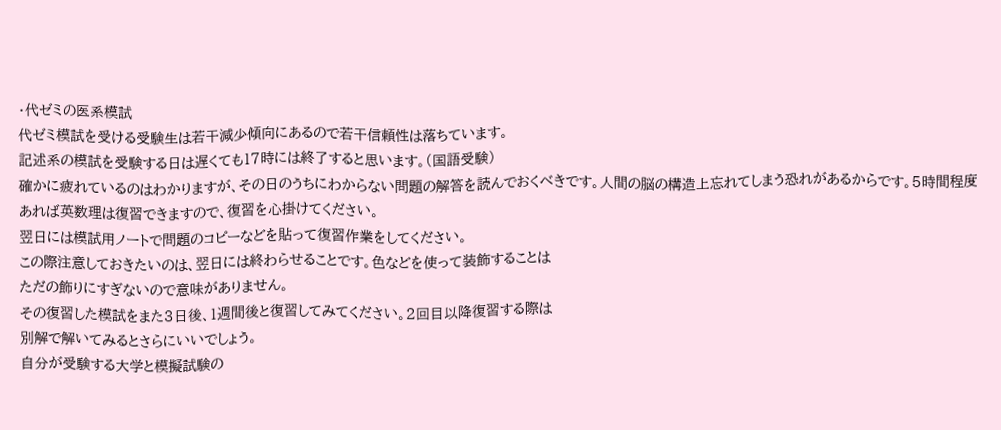・代ゼミの医系模試
代ゼミ模試を受ける受験生は若干減少傾向にあるので若干信頼性は落ちています。
記述系の模試を受験する日は遅くても17時には終了すると思います。(国語受験)
確かに疲れているのはわかりますが、その日のうちにわからない問題の解答を読んでおくべきです。人間の脳の構造上忘れてしまう恐れがあるからです。5時間程度あれば英数理は復習できますので、復習を心掛けてください。
翌日には模試用ノートで問題のコピーなどを貼って復習作業をしてください。
この際注意しておきたいのは、翌日には終わらせることです。色などを使って装飾することは
ただの飾りにすぎないので意味がありません。
その復習した模試をまた3日後、1週間後と復習してみてください。2回目以降復習する際は
別解で解いてみるとさらにいいでしょう。
自分が受験する大学と模擬試験の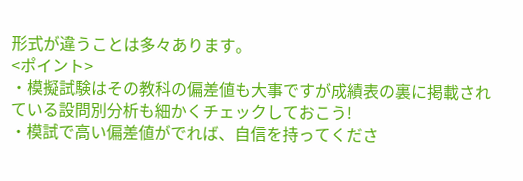形式が違うことは多々あります。
<ポイント>
・模擬試験はその教科の偏差値も大事ですが成績表の裏に掲載されている設問別分析も細かくチェックしておこう!
・模試で高い偏差値がでれば、自信を持ってくださ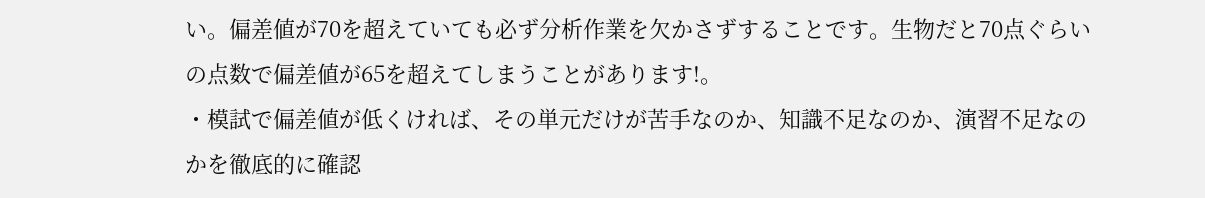い。偏差値が70を超えていても必ず分析作業を欠かさずすることです。生物だと70点ぐらいの点数で偏差値が65を超えてしまうことがあります!。
・模試で偏差値が低くければ、その単元だけが苦手なのか、知識不足なのか、演習不足なのかを徹底的に確認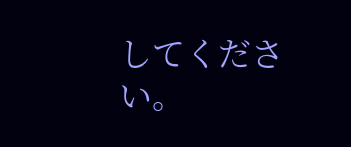してください。